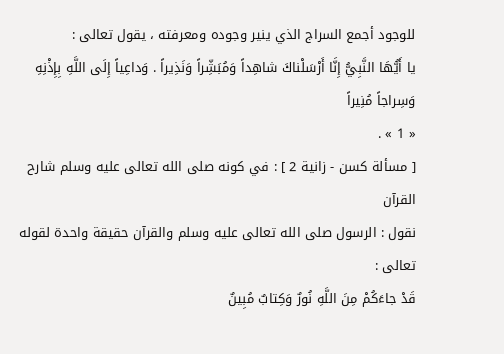للوجود أجمع السراج الذي ينير وجوده ومعرفته ، يقول تعالى :
يا أَيُّهَا النَّبِيُّ إِنَّا أَرْسَلْناكَ شاهِداً وَمُبَشِّراً وَنَذِيراً . وَداعِياً إِلَى اللَّهِ بِإِذْنِهِ وَسِراجاً مُنِيراً
« 1 » .
[ مسألة كسن - زانية 2 ] : في كونه صلى الله تعالى عليه وسلم شارح القرآن
نقول : الرسول صلى الله تعالى عليه وسلم والقرآن حقيقة واحدة لقوله تعالى :
قَدْ جاءَكُمْ مِنَ اللَّهِ نُورٌ وَكِتابٌ مُبِينٌ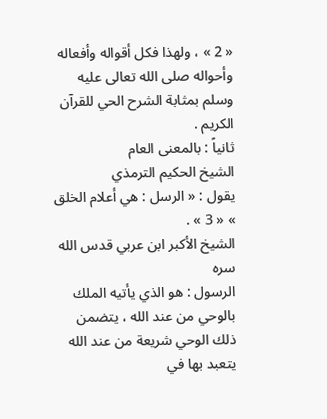« 2 » ، ولهذا فكل أقواله وأفعاله وأحواله صلى الله تعالى عليه وسلم بمثابة الشرح الحي للقرآن الكريم .
ثانياً : بالمعنى العام
الشيخ الحكيم الترمذي
يقول : « الرسل : هي أعلام الخلق » « 3 » .
الشيخ الأكبر ابن عربي قدس الله سره
الرسول : هو الذي يأتيه الملك بالوحي من عند الله ، يتضمن ذلك الوحي شريعة من عند الله يتعبد بها في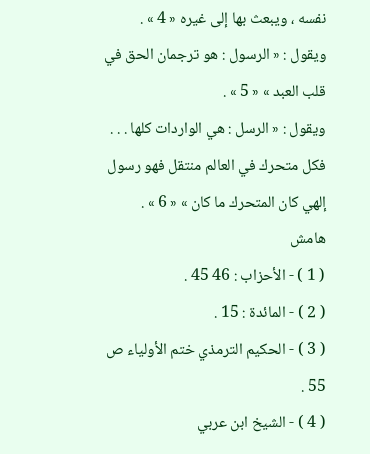نفسه ، ويبعث بها إلى غيره « 4 » .
ويقول : « الرسول : هو ترجمان الحق في قلب العبد » « 5 » .
ويقول : « الرسل : هي الواردات كلها . . . فكل متحرك في العالم منتقل فهو رسول إلهي كان المتحرك ما كان » « 6 » .
هامش
( 1 ) - الأحزاب : 46 45 .
( 2 ) - المائدة : 15 .
( 3 ) - الحكيم الترمذي ختم الأولياء ص 55 .
( 4 ) - الشيخ ابن عربي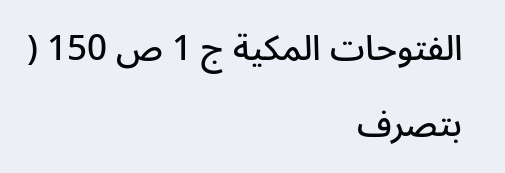الفتوحات المكية ج 1 ص 150 ( بتصرف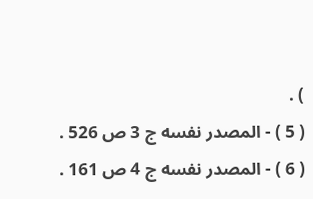) .
( 5 ) - المصدر نفسه ج 3 ص 526 .
( 6 ) - المصدر نفسه ج 4 ص 161 .